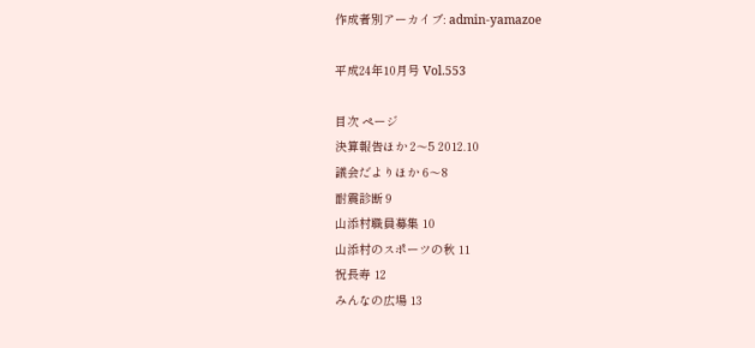作成者別アーカイブ: admin-yamazoe

平成24年10月号 Vol.553

目次 ページ
決算報告ほか 2〜5 2012.10
議会だよりほか 6〜8
耐震診断 9
山添村職員募集 10
山添村のスポーツの秋 11
祝長寿 12
みんなの広場 13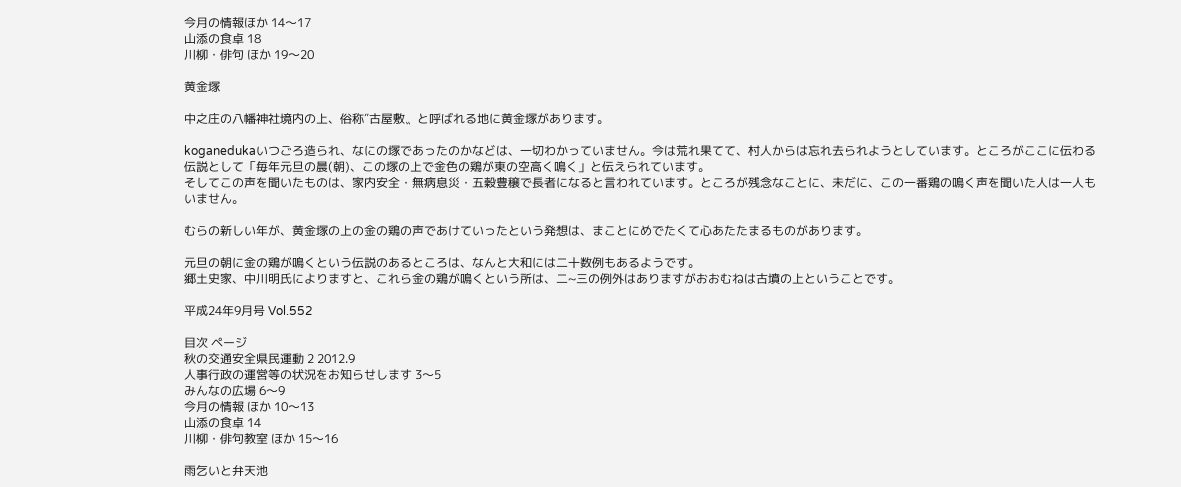今月の情報ほか 14〜17
山添の食卓 18
川柳・俳句 ほか 19〜20

黄金塚

中之庄の八幡神社境内の上、俗称″古屋敷〟と呼ばれる地に黄金塚があります。

koganedukaいつごろ造られ、なにの塚であったのかなどは、一切わかっていません。今は荒れ果てて、村人からは忘れ去られようとしています。ところがここに伝わる伝説として「毎年元旦の晨(朝)、この塚の上で金色の鶏が東の空高く鳴く」と伝えられています。
そしてこの声を聞いたものは、家内安全・無病息災・五穀豊穣で長者になると言われています。ところが残念なことに、未だに、この一番鶏の鳴く声を聞いた人は一人もいません。

むらの新しい年が、黄金塚の上の金の鶏の声であけていったという発想は、まことにめでたくて心あたたまるものがあります。

元旦の朝に金の鶏が鳴くという伝説のあるところは、なんと大和には二十数例もあるようです。
郷土史家、中川明氏によりますと、これら金の鶏が鳴くという所は、二~三の例外はありますがおおむねは古墳の上ということです。

平成24年9月号 Vol.552

目次 ページ
秋の交通安全県民運動 2 2012.9
人事行政の運営等の状況をお知らせします 3〜5
みんなの広場 6〜9
今月の情報 ほか 10〜13
山添の食卓 14
川柳・俳句教室 ほか 15〜16

雨乞いと弁天池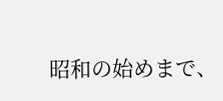昭和の始めまで、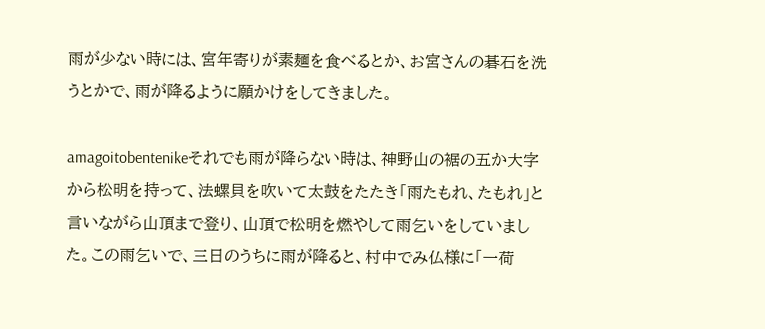雨が少ない時には、宮年寄りが素麺を食べるとか、お宮さんの碁石を洗うとかで、雨が降るように願かけをしてきました。

amagoitobentenikeそれでも雨が降らない時は、神野山の裾の五か大字から松明を持って、法螺貝を吹いて太鼓をたたき「雨たもれ、たもれ」と言いながら山頂まで登り、山頂で松明を燃やして雨乞いをしていました。この雨乞いで、三日のうちに雨が降ると、村中でみ仏様に「一荷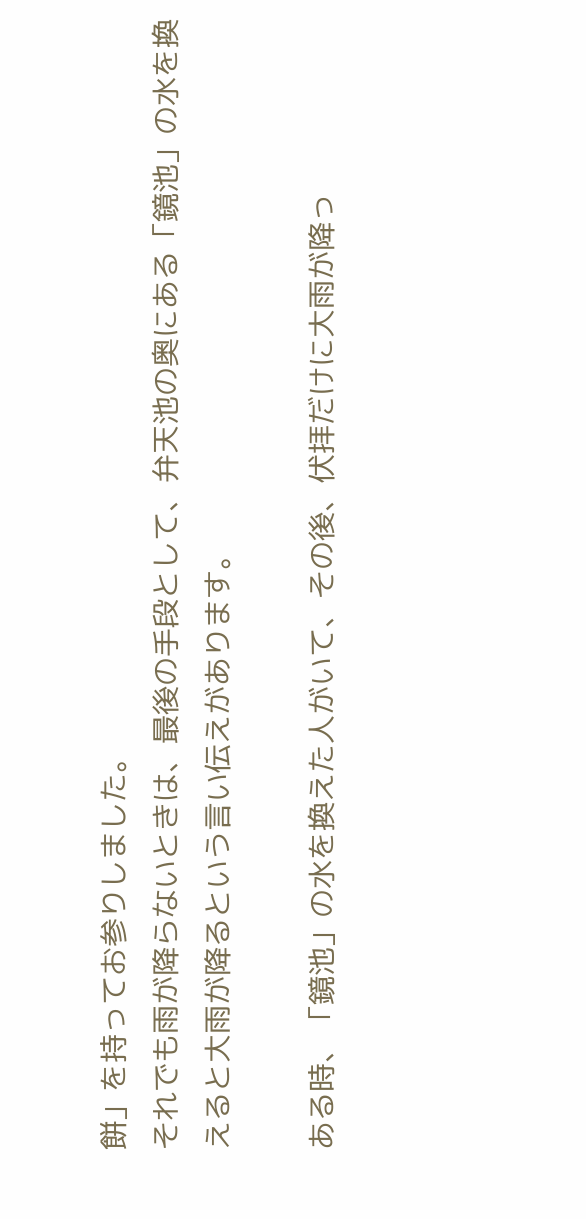餅」を持ってお参りしました。
それでも雨が降らないときは、最後の手段として、弁天池の奥にある「鏡池」の水を換えると大雨が降るという言い伝えがあります。

ある時、「鏡池」の水を換えた人がいて、その後、伏拝だけに大雨が降っ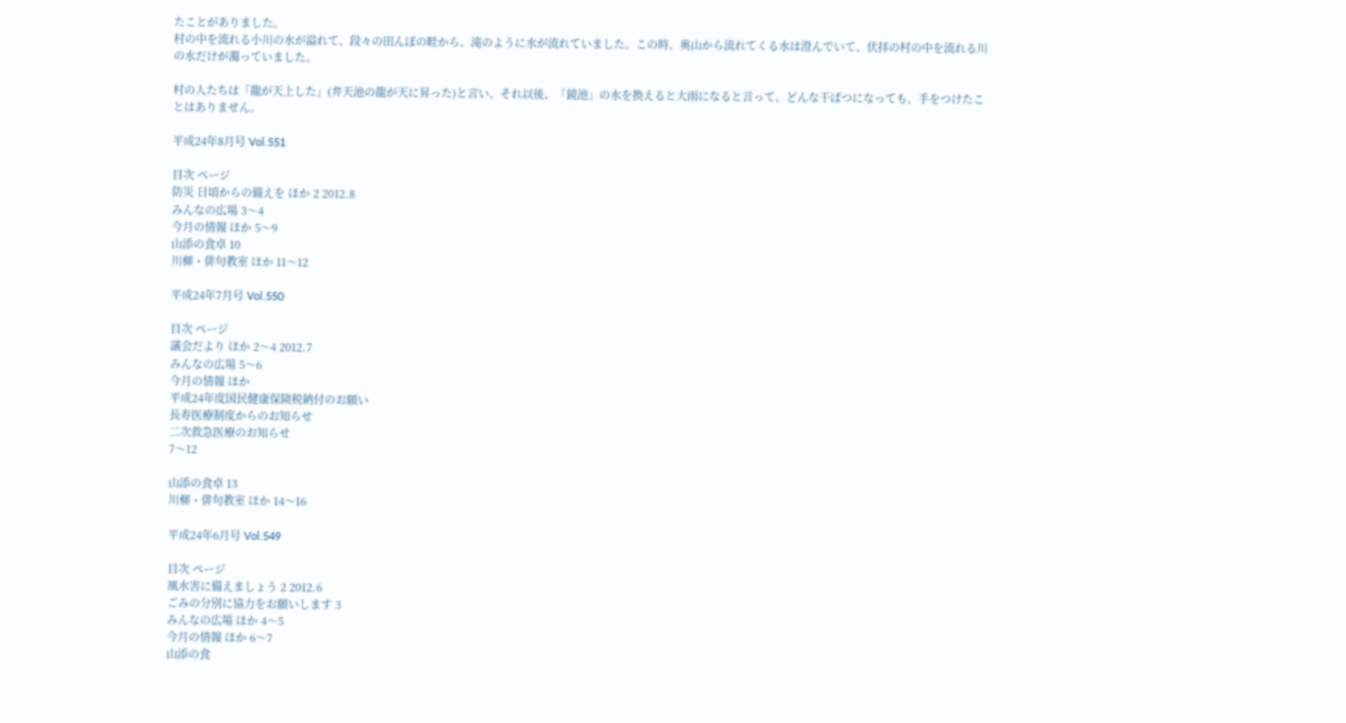たことがありました。
村の中を流れる小川の水が溢れて、段々の田んぼの畦から、滝のように水が流れていました。この時、奥山から流れてくる水は澄んでいて、伏拝の村の中を流れる川の水だけが濁っていました。

村の人たちは「龍が天上した」(弁天池の龍が天に昇った)と言い、それ以後、「鏡池」の水を換えると大雨になると言って、どんな干ばつになっても、手をつけたことはありません。

平成24年8月号 Vol.551

目次 ページ
防災 日頃からの備えを ほか 2 2012.8
みんなの広場 3〜4
今月の情報 ほか 5〜9
山添の食卓 10
川柳・俳句教室 ほか 11〜12

平成24年7月号 Vol.550

目次 ページ
議会だより ほか 2〜4 2012.7
みんなの広場 5〜6
今月の情報 ほか
平成24年度国民健康保険税納付のお願い
長寿医療制度からのお知らせ
二次救急医療のお知らせ
7〜12

山添の食卓 13
川柳・俳句教室 ほか 14〜16

平成24年6月号 Vol.549

目次 ページ
風水害に備えましょう 2 2012.6
ごみの分別に協力をお願いします 3
みんなの広場 ほか 4〜5
今月の情報 ほか 6〜7
山添の食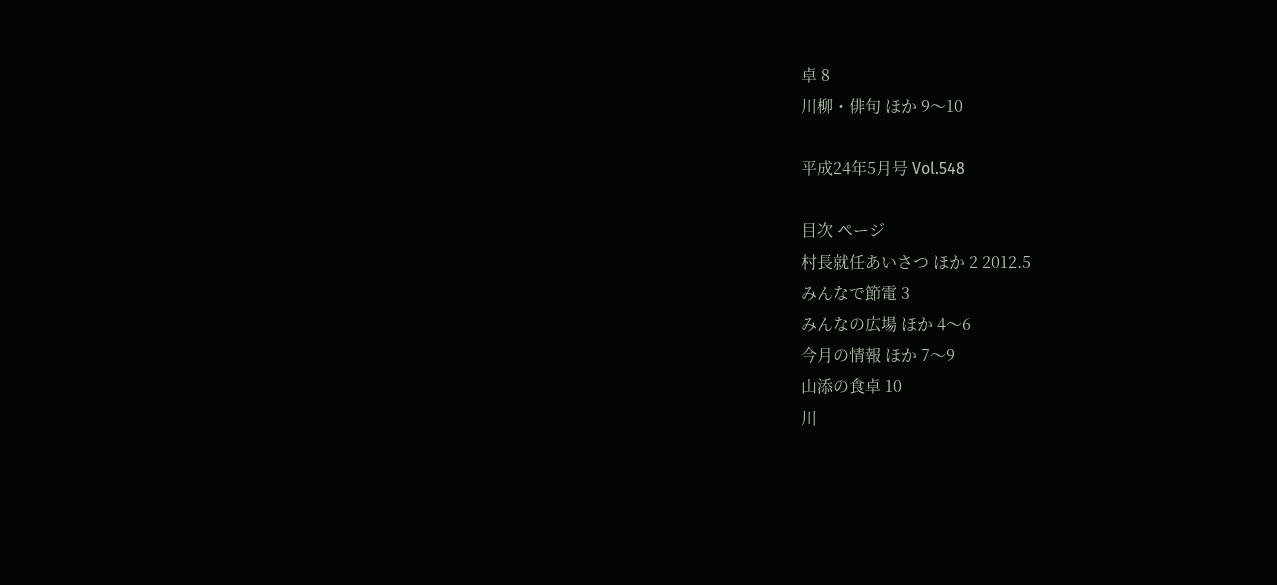卓 8
川柳・俳句 ほか 9〜10

平成24年5月号 Vol.548

目次 ページ
村長就任あいさつ ほか 2 2012.5
みんなで節電 3
みんなの広場 ほか 4〜6
今月の情報 ほか 7〜9
山添の食卓 10
川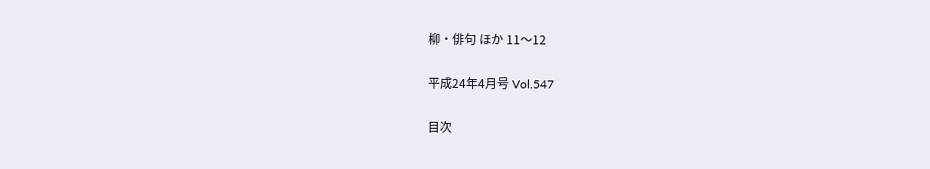柳・俳句 ほか 11〜12

平成24年4月号 Vol.547

目次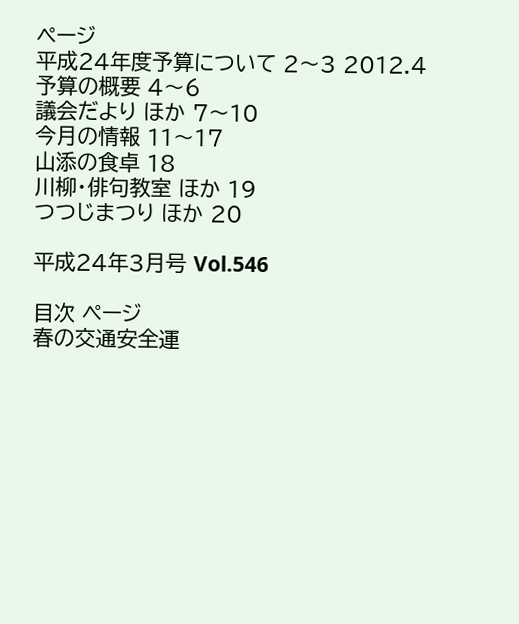ページ
平成24年度予算について 2〜3 2012.4
予算の概要 4〜6
議会だより ほか 7〜10
今月の情報 11〜17
山添の食卓 18
川柳・俳句教室 ほか 19
つつじまつり ほか 20

平成24年3月号 Vol.546

目次 ページ
春の交通安全運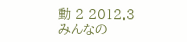動 2 2012.3
みんなの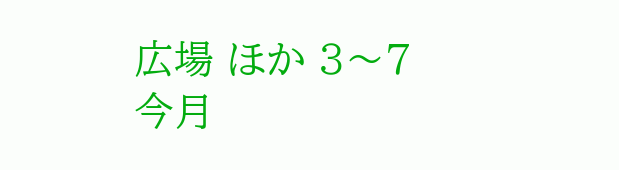広場 ほか 3〜7
今月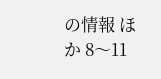の情報 ほか 8〜11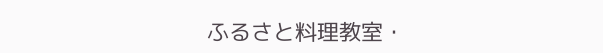ふるさと料理教室・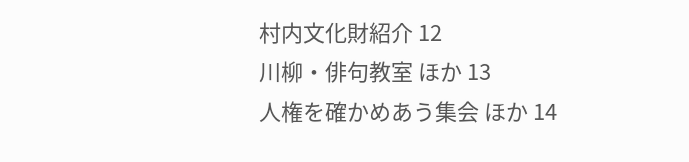村内文化財紹介 12
川柳・俳句教室 ほか 13
人権を確かめあう集会 ほか 14